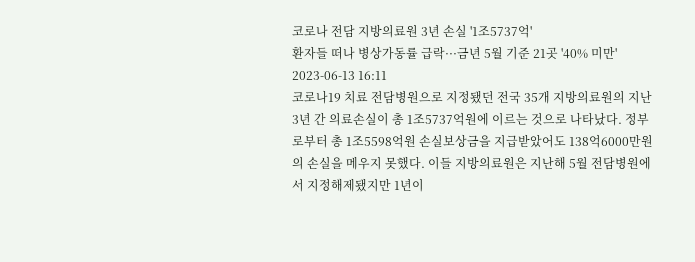코로나 전담 지방의료원 3년 손실 '1조5737억'
환자들 떠나 병상가동률 급락···금년 5월 기준 21곳 '40% 미만' 2023-06-13 16:11
코로나19 치료 전담병원으로 지정됐던 전국 35개 지방의료원의 지난 3년 간 의료손실이 총 1조5737억원에 이르는 것으로 나타났다. 정부로부터 총 1조5598억원 손실보상금을 지급받았어도 138억6000만원의 손실을 메우지 못했다. 이들 지방의료원은 지난해 5월 전담병원에서 지정해제됐지만 1년이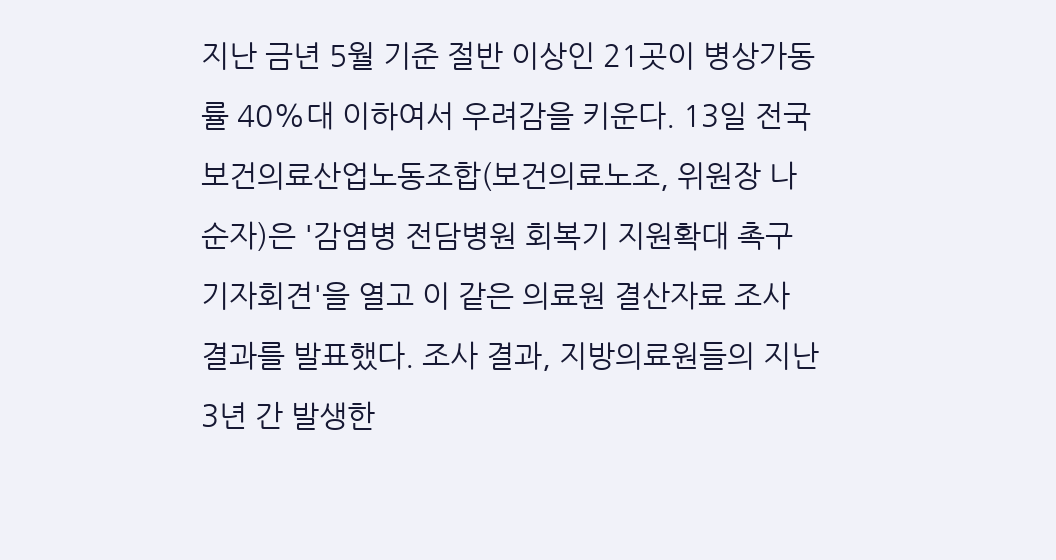지난 금년 5월 기준 절반 이상인 21곳이 병상가동률 40%대 이하여서 우려감을 키운다. 13일 전국보건의료산업노동조합(보건의료노조, 위원장 나순자)은 '감염병 전담병원 회복기 지원확대 촉구 기자회견'을 열고 이 같은 의료원 결산자료 조사 결과를 발표했다. 조사 결과, 지방의료원들의 지난 3년 간 발생한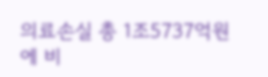의료손실 총 1조5737억원에 비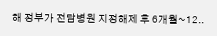해 정부가 전담병원 지정해제 후 6개월~12..